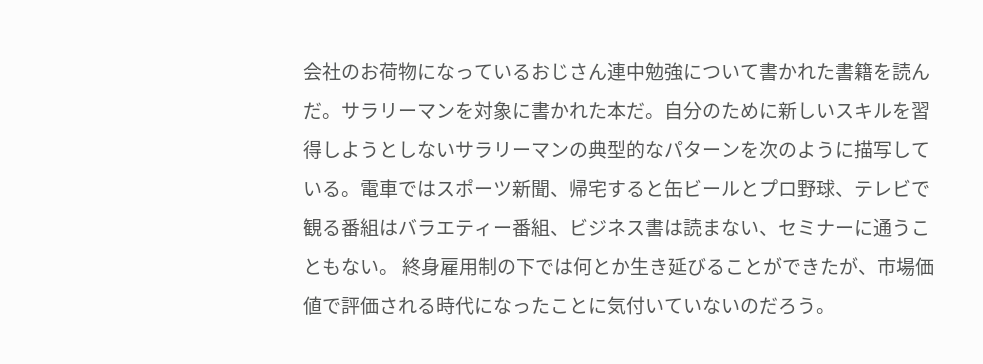会社のお荷物になっているおじさん連中勉強について書かれた書籍を読んだ。サラリーマンを対象に書かれた本だ。自分のために新しいスキルを習得しようとしないサラリーマンの典型的なパターンを次のように描写している。電車ではスポーツ新聞、帰宅すると缶ビールとプロ野球、テレビで観る番組はバラエティー番組、ビジネス書は読まない、セミナーに通うこともない。 終身雇用制の下では何とか生き延びることができたが、市場価値で評価される時代になったことに気付いていないのだろう。